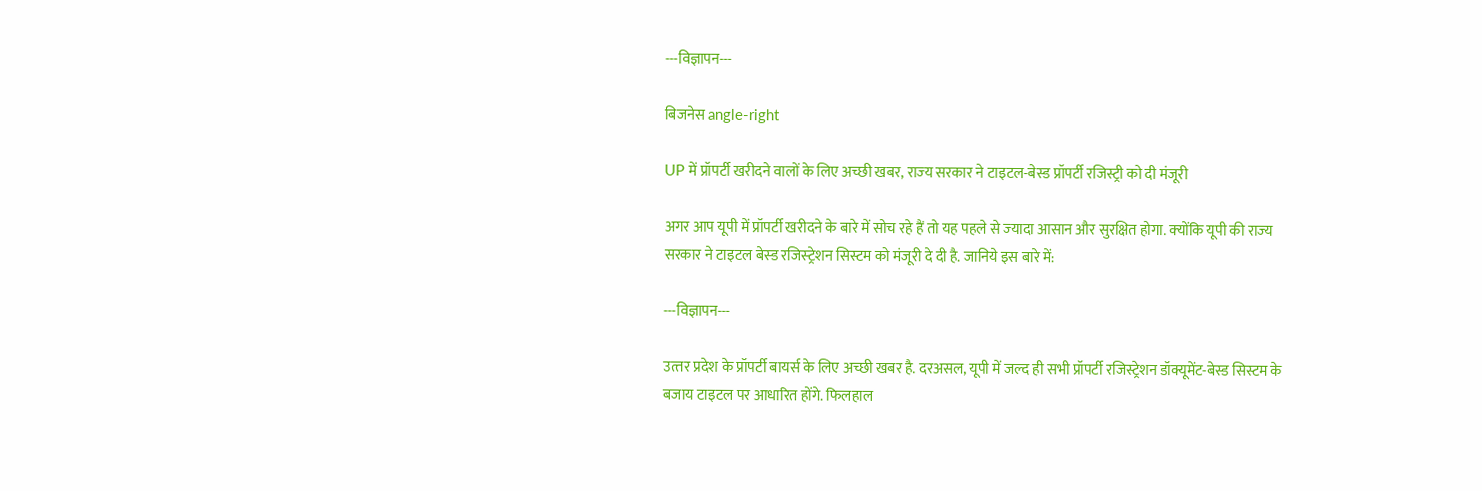---विज्ञापन---

बिजनेस angle-right

UP में प्रॉपर्टी खरीदने वालों के लिए अच्छी खबर, राज्‍य सरकार ने टाइटल-बेस्ड प्रॉपर्टी रजिस्ट्री को दी मंजूरी

अगर आप यूपी में प्रॉपर्टी खरीदने के बारे में सोच रहे हैं तो यह पहले से ज्‍यादा आसान और सुरक्ष‍ित होगा. क्‍योंक‍ि यूपी की राज्‍य सरकार ने टाइटल बेस्‍ड रज‍िस्‍ट्रेशन स‍िस्‍टम को मंजूरी दे दी है. जान‍िये इस बारे में:

---विज्ञापन---

उत्‍तर प्रदेश के प्रॉपर्टी बायर्स के ल‍िए अच्‍छी खबर है. दरअसल, यूपी में जल्द ही सभी प्रॉपर्टी रजिस्ट्रेशन डॉक्यूमेंट-बेस्ड सिस्टम के बजाय टाइटल पर आधारित होंगे. फ‍िलहाल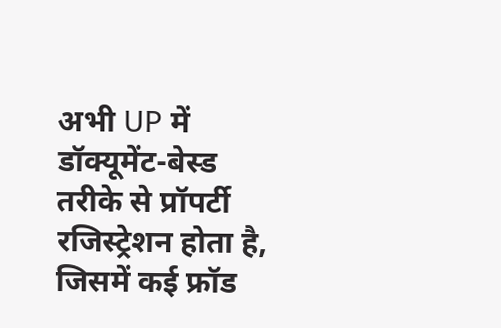अभी UP में डॉक्यूमेंट-बेस्ड तरीके से प्रॉपर्टी रज‍िस्‍ट्रेशन होता है, ज‍िसमें कई फ्रॉड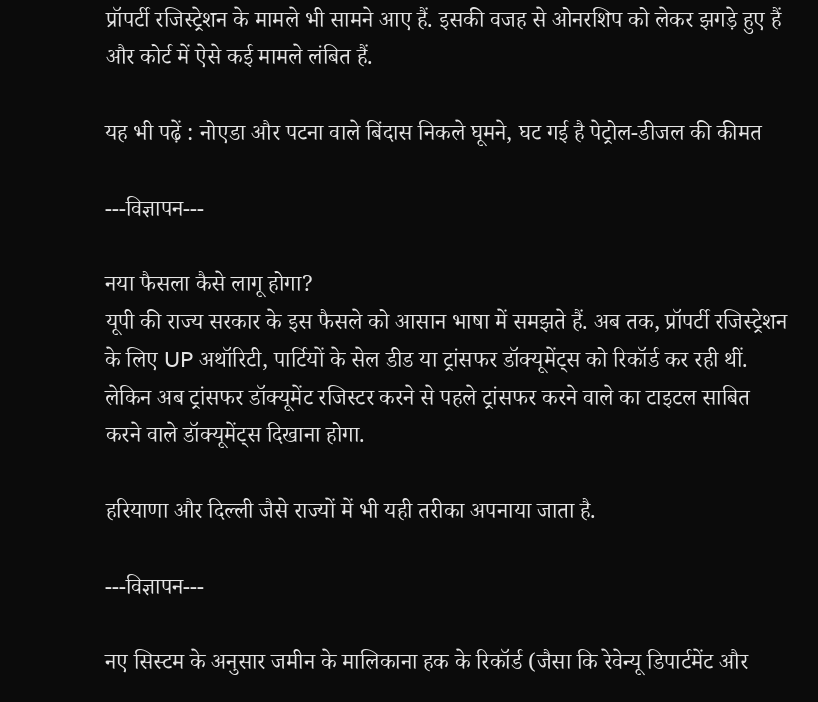प्रॉपर्टी रजिस्ट्रेशन के मामले भी सामने आए हैं. इसकी वजह से ओनरशिप को लेकर झगड़े हुए हैं और कोर्ट में ऐसे कई मामले लंब‍ित हैं.

यह भी पढ़ें : नोएडा और पटना वाले ब‍िंदास न‍िकले घूमने, घट गई है पेट्रोल-डीजल की कीमत

---विज्ञापन---

नया फैसला कैसे लागू होगा?
यूपी की राज्‍य सरकार के इस फैसले को आसान भाषा में समझते हैं. अब तक, प्रॉपर्टी रज‍िस्‍ट्रेशन के ल‍िए UP अथॉरिटी, पार्टियों के सेल डीड या ट्रांसफर डॉक्यूमेंट्स को रिकॉर्ड कर रही थीं. लेक‍िन अब ट्रांसफर डॉक्यूमेंट रजिस्टर करने से पहले ट्रांसफर करने वाले का टाइटल साबित करने वाले डॉक्यूमेंट्स दिखाना होगा.

हरियाणा और दिल्ली जैसे राज्यों में भी यही तरीका अपनाया जाता है.

---विज्ञापन---

नए सिस्टम के अनुसार जमीन के मालिकाना हक के रिकॉर्ड (जैसा कि रेवेन्यू डिपार्टमेंट और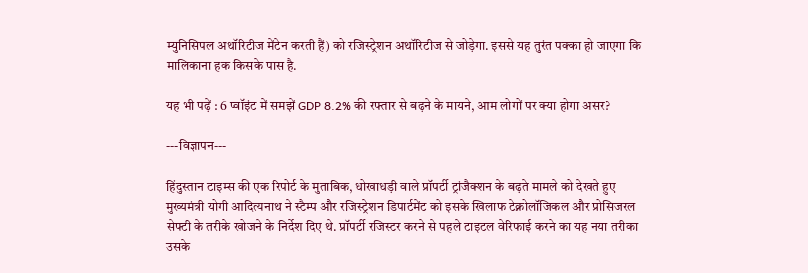म्युनिसिपल अथॉरिटीज मेंटेन करती हैं) को रजिस्ट्रेशन अथॉरिटीज से जोड़ेगा. इससे यह तुरंत पक्का हो जाएगा कि मालिकाना हक क‍िसके पास है.

यह भी पढ़ें : 6 प्‍वॉइंट में समझें GDP 8.2% की रफ्तार से बढ़ने के मायने, आम लोगों पर क्‍या होगा असर?

---विज्ञापन---

हिंदुस्तान टाइम्स की एक रिपोर्ट के मुताबिक, धोखाधड़ी वाले प्रॉपर्टी ट्रांजैक्शन के बढ़ते मामले को देखते हुए मुख्यमंत्री योगी आदित्यनाथ ने स्टैम्प और रजिस्ट्रेशन डिपार्टमेंट को इसके खिलाफ टेक्नोलॉजिकल और प्रोसिजरल सेफ्टी के तरीके खोजने के न‍िर्देश द‍िए थे. प्रॉपर्टी रजिस्टर करने से पहले टाइटल वेरिफाई करने का यह नया तरीका उसके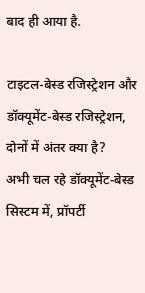बाद ही आया है.

टाइटल-बेस्ड रजिस्ट्रेशन और डॉक्यूमेंट-बेस्ड रजिस्ट्रेशन, दोनों में अंतर क्‍या है?
अभी चल रहे डॉक्यूमेंट-बेस्ड सिस्टम में, प्रॉपर्टी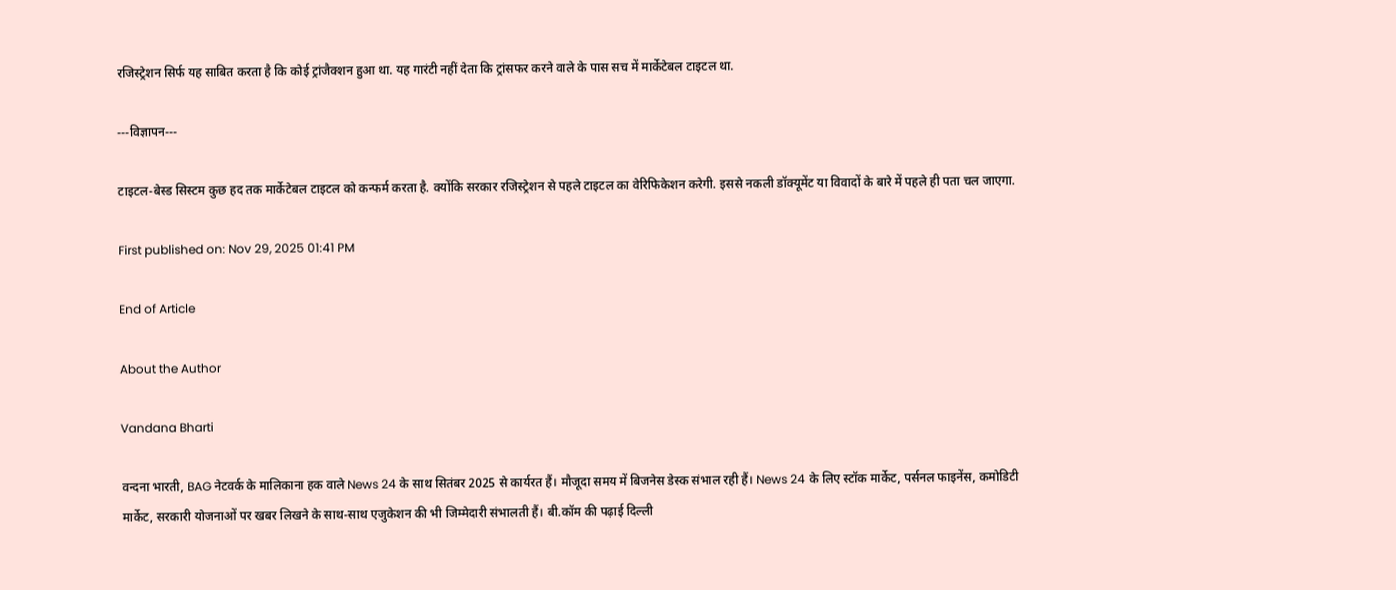रजिस्ट्रेशन सिर्फ यह साबित करता है कि कोई ट्रांजैक्शन हुआ था. यह गारंटी नहीं देता कि ट्रांसफर करने वाले के पास सच में मार्केटेबल टाइटल था.

---विज्ञापन---

टाइटल-बेस्ड सिस्टम कुछ हद तक मार्केटेबल टाइटल को कन्फर्म करता है. क्योंकि सरकार रजिस्ट्रेशन से पहले टाइटल का वेरिफिकेशन करेगी. इससे नकली डॉक्यूमेंट या व‍िवादों के बारे में पहले ही पता चल जाएगा.

First published on: Nov 29, 2025 01:41 PM

End of Article

About the Author

Vandana Bharti

वन्‍दना भारती, BAG नेटवर्क के माल‍िकाना हक वाले News 24 के साथ स‍ितंबर 2025 से कार्यरत हैं। मौजूदा समय में बिजनेस डेस्‍क संभाल रही हैं। News 24 के लिए स्टॉक मार्केट, पर्सनल फाइनेंस, कमोडिटी मार्केट, सरकारी योजनाओं पर खबर लिखने के साथ-साथ एजुकेशन की भी जिम्मेदारी संभालती हैं। बी.कॉम की पढ़ाई द‍िल्‍ली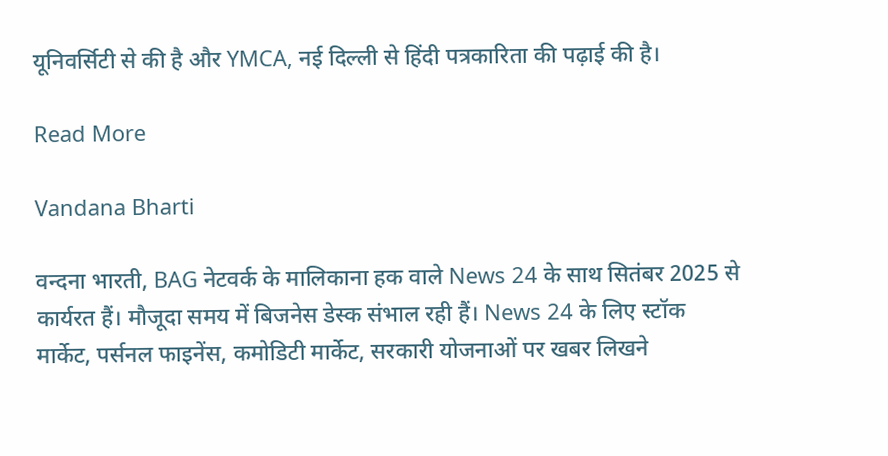यून‍िवर्स‍िटी से की है और YMCA, नई दिल्ली से हिंदी पत्रकारिता की पढ़ाई की है।

Read More

Vandana Bharti

वन्‍दना भारती, BAG नेटवर्क के माल‍िकाना हक वाले News 24 के साथ स‍ितंबर 2025 से कार्यरत हैं। मौजूदा समय में बिजनेस डेस्‍क संभाल रही हैं। News 24 के लिए स्टॉक मार्केट, पर्सनल फाइनेंस, कमोडिटी मार्केट, सरकारी योजनाओं पर खबर लिखने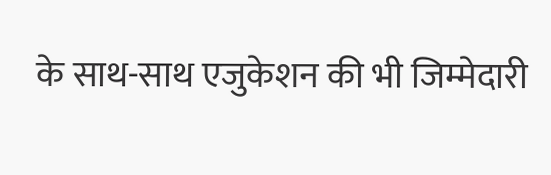के साथ-साथ एजुकेशन की भी जिम्मेदारी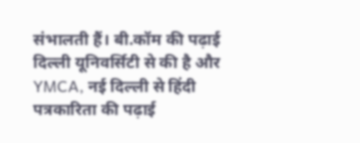संभालती हैं। बी.कॉम की पढ़ाई द‍िल्‍ली यून‍िवर्स‍िटी से की है और YMCA, नई दिल्ली से हिंदी पत्रकारिता की पढ़ाई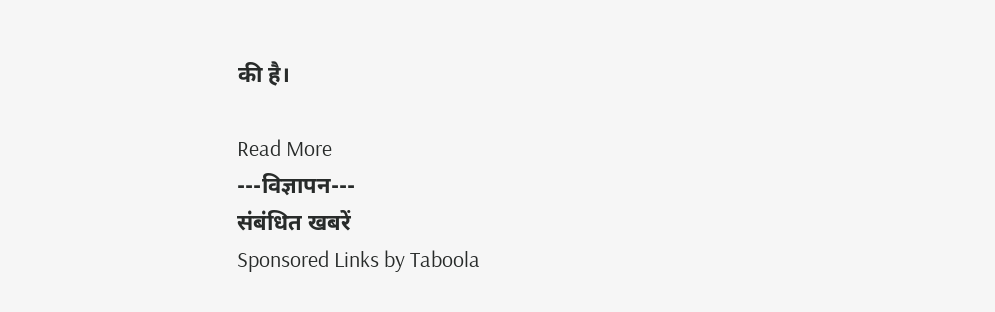की है।

Read More
---विज्ञापन---
संबंधित खबरें
Sponsored Links by Taboola